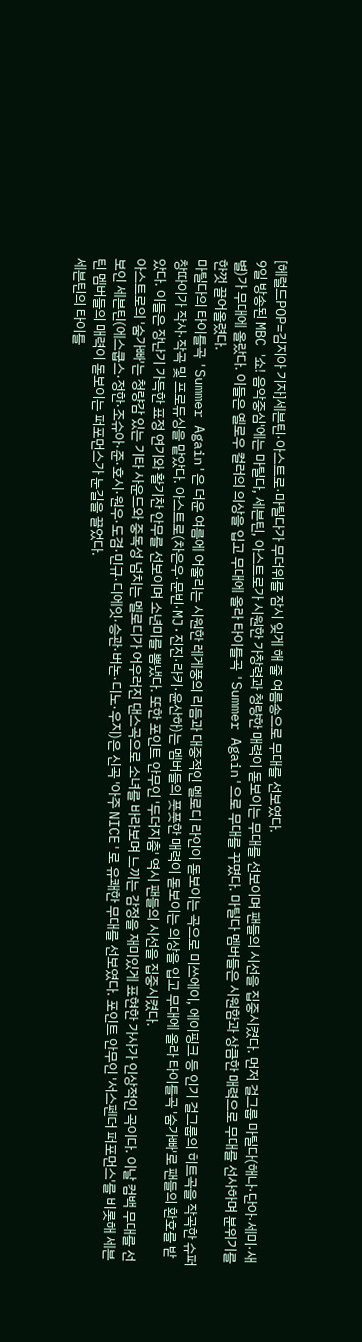[헤럴드POP=김지아 기자]세븐틴·아스트로·마틸다가 무더위를 잠시 잊게 해 줄 여름송으로 무대를 선보였다.
9일 방송된 MBC '쇼! 음악중심'에는 마틸다, 세븐틴, 아스트로가 시원한 가창력과 청량한 매력이 돋보이는 무대를 선보이며 팬들의 시선을 집중시켰다. 먼저 걸그룹 마틸다(해나·단아·세미·새별)가 무대에 올랐다. 이들은 옐로우 컬러의 의상을 입고 무대에 올라 타이틀곡 'Summer Again'으로 무대를 꾸몄다. 마틸다 멤버들은 시원함과 상큼한 매력으로 무대를 선사하며 분위기를 한껏 끌어올렸다.
마틸다의 타이틀곡 'Summer Again'은 더운 여름에 어울리는 시원한 레게풍의 리듬과 대중적인 멜로디 라인이 돋보이는 곡으로 미쓰에이, 에이핑크 등 인기 걸그룹의 히트곡을 작곡한 슈퍼창따이가 작사·작곡 및 프로듀싱을 맡았다. 아스트로(차은우·문빈·MJ·진진·라키·윤산하)는 멤버들의 풋풋한 매력이 돋보이는 의상을 입고 무대에 올라 타이틀곡 '숨가빠'로 팬들의 환호를 받았다. 이들은 장난기 가득한 표정 연기와 활기찬 안무를 선보이며 소년미를 뽐냈다. 또한 포인트 안무인 '두더지춤' 역시 팬들의 시선을 집중시켰다.
아스트로의 '숨가빠'는 청량감 있는 기타 사운드와 중독성 넘치는 멜로디가 어우러진 댄스곡으로 소녀를 바라보며 느끼는 감정을 재미있게 표현한 가사가 인상적인 곡이다. 이날 컴백 무대를 선보인 세븐틴(에스쿱스·정한·조슈아·준·호시·원우·도겸·민규·디에잇·승관·버논·디노·우지)은 신곡 '아주 NICE'로 유쾌한 무대를 선보였다. 포인트 안무인 '서스펜더 퍼포먼스'를 비롯해 세븐틴 멤버들의 매력이 돋보이는 퍼포먼스가 눈길을 끌었다.
세븐틴의 타이틀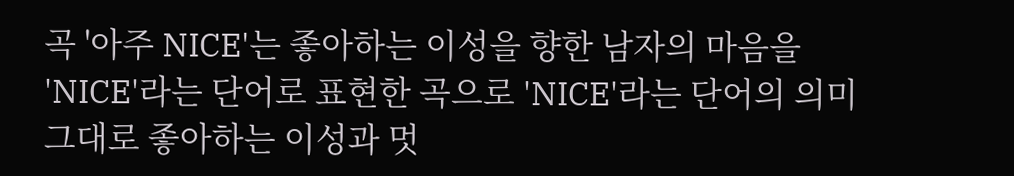곡 '아주 NICE'는 좋아하는 이성을 향한 남자의 마음을 'NICE'라는 단어로 표현한 곡으로 'NICE'라는 단어의 의미 그대로 좋아하는 이성과 멋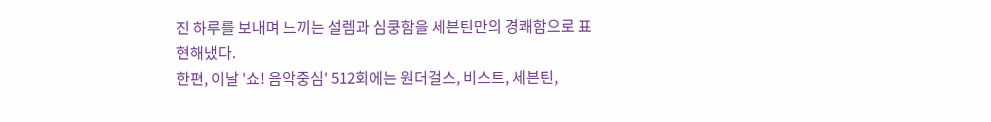진 하루를 보내며 느끼는 설렘과 심쿵함을 세븐틴만의 경쾌함으로 표현해냈다.
한편, 이날 '쇼! 음악중심' 512회에는 원더걸스, 비스트, 세븐틴,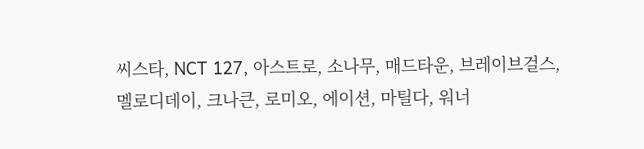씨스타, NCT 127, 아스트로, 소나무, 매드타운, 브레이브걸스, 멜로디데이, 크나큰, 로미오, 에이션, 마틸다, 워너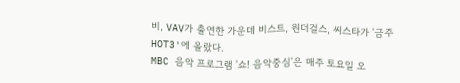비, VAV가 출연한 가운데 비스트, 원더걸스, 씨스타가 '금주 HOT3'에 올랐다.
MBC 음악 프로그램 '쇼! 음악중심'은 매주 토요일 오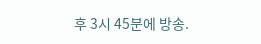후 3시 45분에 방송.